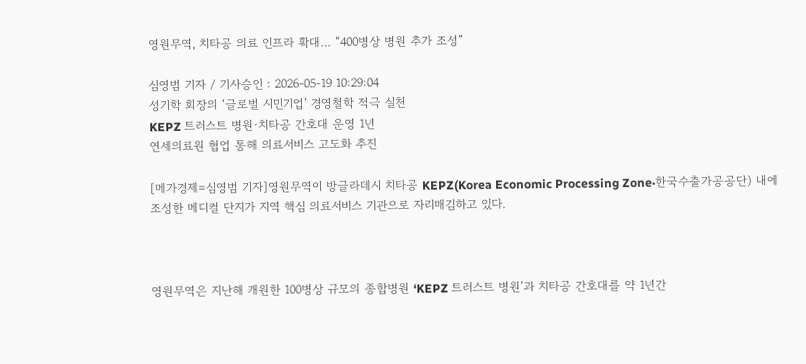영원무역, 치타공 의료 인프라 확대… “400병상 병원 추가 조성”

심영범 기자 / 기사승인 : 2026-05-19 10:29:04
성기학 회장의 ‘글로벌 시민기업’ 경영철학 적극 실천
KEPZ 트러스트 병원·치타공 간호대 운영 1년
연세의료원 협업 통해 의료서비스 고도화 추진

[메가경제=심영범 기자]영원무역이 방글라데시 치타공 KEPZ(Korea Economic Processing Zone·한국수출가공공단) 내에 조성한 메디컬 단지가 지역 핵심 의료서비스 기관으로 자리매김하고 있다.



영원무역은 지난해 개원한 100병상 규모의 종합병원 ‘KEPZ 트러스트 병원’과 치타공 간호대를 약 1년간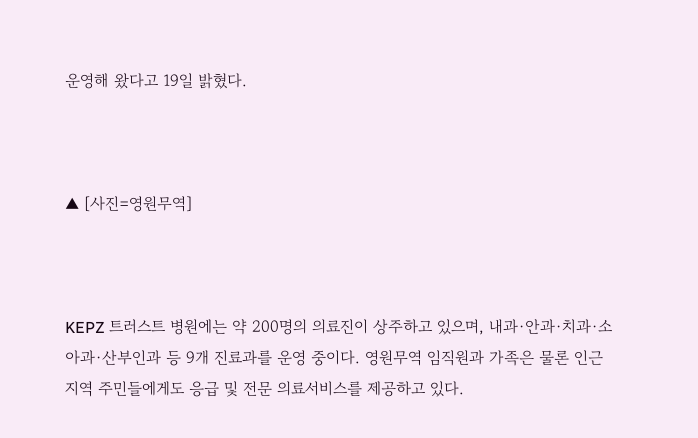운영해 왔다고 19일 밝혔다.



▲ [사진=영원무역]



KEPZ 트러스트 병원에는 약 200명의 의료진이 상주하고 있으며, 내과·안과·치과·소아과·산부인과 등 9개 진료과를 운영 중이다. 영원무역 임직원과 가족은 물론 인근 지역 주민들에게도 응급 및 전문 의료서비스를 제공하고 있다.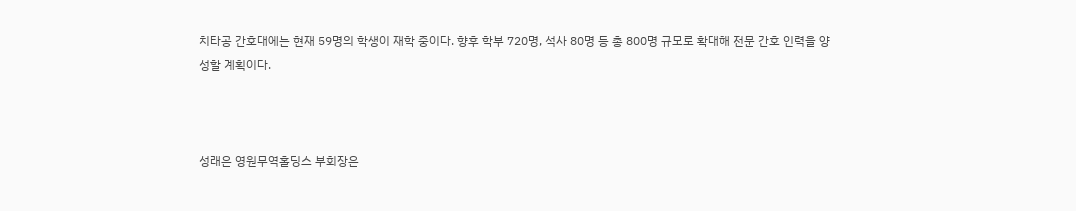치타공 간호대에는 현재 59명의 학생이 재학 중이다. 향후 학부 720명, 석사 80명 등 총 800명 규모로 확대해 전문 간호 인력을 양성할 계획이다.



성래은 영원무역홀딩스 부회장은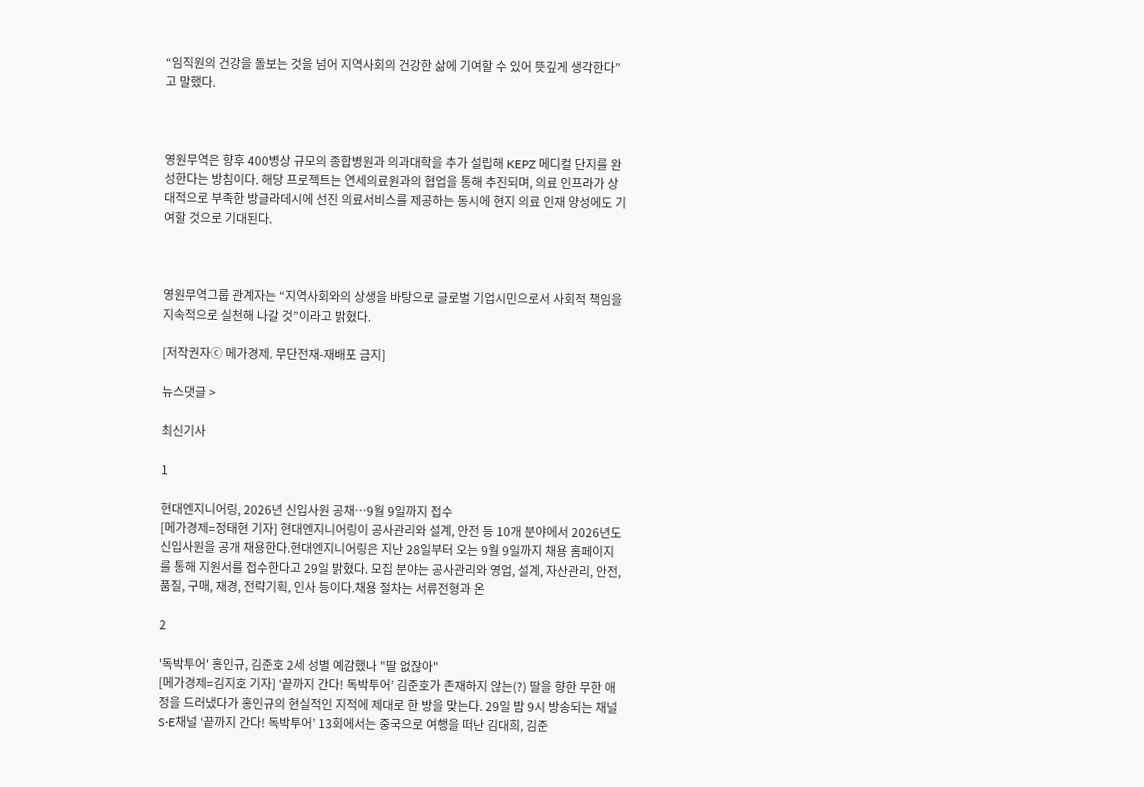“임직원의 건강을 돌보는 것을 넘어 지역사회의 건강한 삶에 기여할 수 있어 뜻깊게 생각한다”고 말했다.



영원무역은 향후 400병상 규모의 종합병원과 의과대학을 추가 설립해 KEPZ 메디컬 단지를 완성한다는 방침이다. 해당 프로젝트는 연세의료원과의 협업을 통해 추진되며, 의료 인프라가 상대적으로 부족한 방글라데시에 선진 의료서비스를 제공하는 동시에 현지 의료 인재 양성에도 기여할 것으로 기대된다.



영원무역그룹 관계자는 “지역사회와의 상생을 바탕으로 글로벌 기업시민으로서 사회적 책임을 지속적으로 실천해 나갈 것”이라고 밝혔다.

[저작권자ⓒ 메가경제. 무단전재-재배포 금지]

뉴스댓글 >

최신기사

1

현대엔지니어링, 2026년 신입사원 공채…9월 9일까지 접수
[메가경제=정태현 기자] 현대엔지니어링이 공사관리와 설계, 안전 등 10개 분야에서 2026년도 신입사원을 공개 채용한다.현대엔지니어링은 지난 28일부터 오는 9월 9일까지 채용 홈페이지를 통해 지원서를 접수한다고 29일 밝혔다. 모집 분야는 공사관리와 영업, 설계, 자산관리, 안전, 품질, 구매, 재경, 전략기획, 인사 등이다.채용 절차는 서류전형과 온

2

'독박투어' 홍인규, 김준호 2세 성별 예감했나 "딸 없잖아"
[메가경제=김지호 기자] ‘끝까지 간다! 독박투어’ 김준호가 존재하지 않는(?) 딸을 향한 무한 애정을 드러냈다가 홍인규의 현실적인 지적에 제대로 한 방을 맞는다. 29일 밤 9시 방송되는 채널S·E채널 ‘끝까지 간다! 독박투어’ 13회에서는 중국으로 여행을 떠난 김대희, 김준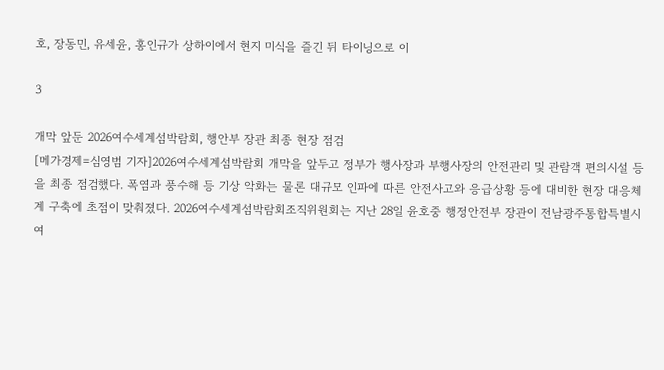호, 장동민, 유세윤, 홍인규가 상하이에서 현지 미식을 즐긴 뒤 타이닝으로 이

3

개막 앞둔 2026여수세계섬박람회, 행안부 장관 최종 현장 점검
[메가경제=심영범 기자]2026여수세계섬박람회 개막을 앞두고 정부가 행사장과 부행사장의 안전관리 및 관람객 편의시설 등을 최종 점검했다. 폭염과 풍수해 등 기상 악화는 물론 대규모 인파에 따른 안전사고와 응급상황 등에 대비한 현장 대응체계 구축에 초점이 맞춰졌다. 2026여수세계섬박람회조직위원회는 지난 28일 윤호중 행정안전부 장관이 전남광주통합특별시 여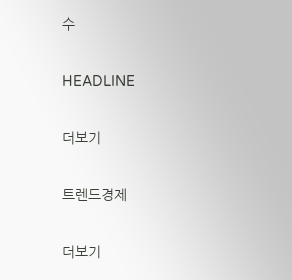수

HEADLINE

더보기

트렌드경제

더보기